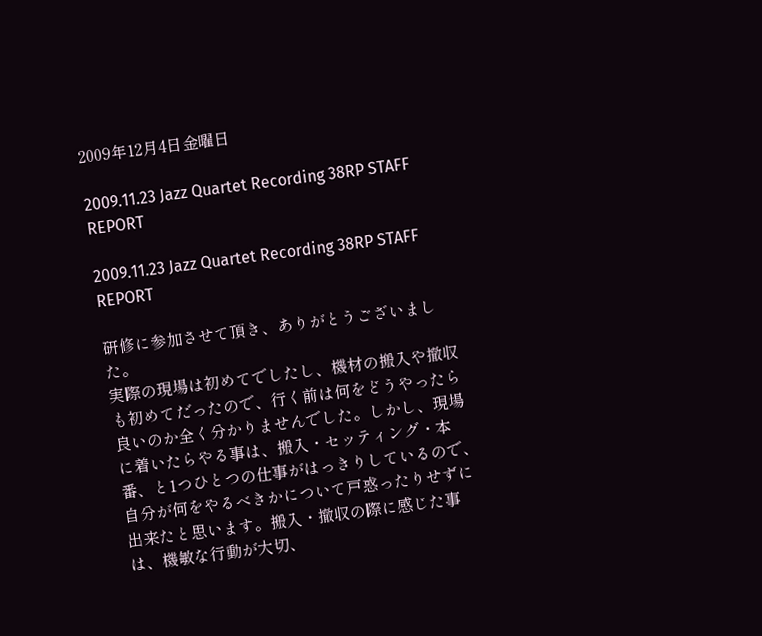2009年12月4日金曜日

2009.11.23 Jazz Quartet Recording 38RP STAFF REPORT

2009.11.23 Jazz Quartet Recording 38RP STAFF REPORT

研修に参加させて頂き、ありがとうございました。
実際の現場は初めてでしたし、機材の搬入や撤収も初めてだったので、行く前は何をどうやったら良いのか全く分かりませんでした。しかし、現場に着いたらやる事は、搬入・セッティング・本番、と1つひとつの仕事がはっきりしているので、自分が何をやるべきかについて戸惑ったりせずに出来たと思います。搬入・撤収の際に感じた事は、機敏な行動が大切、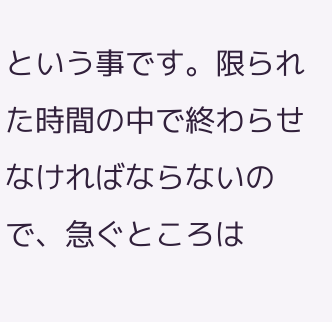という事です。限られた時間の中で終わらせなければならないので、急ぐところは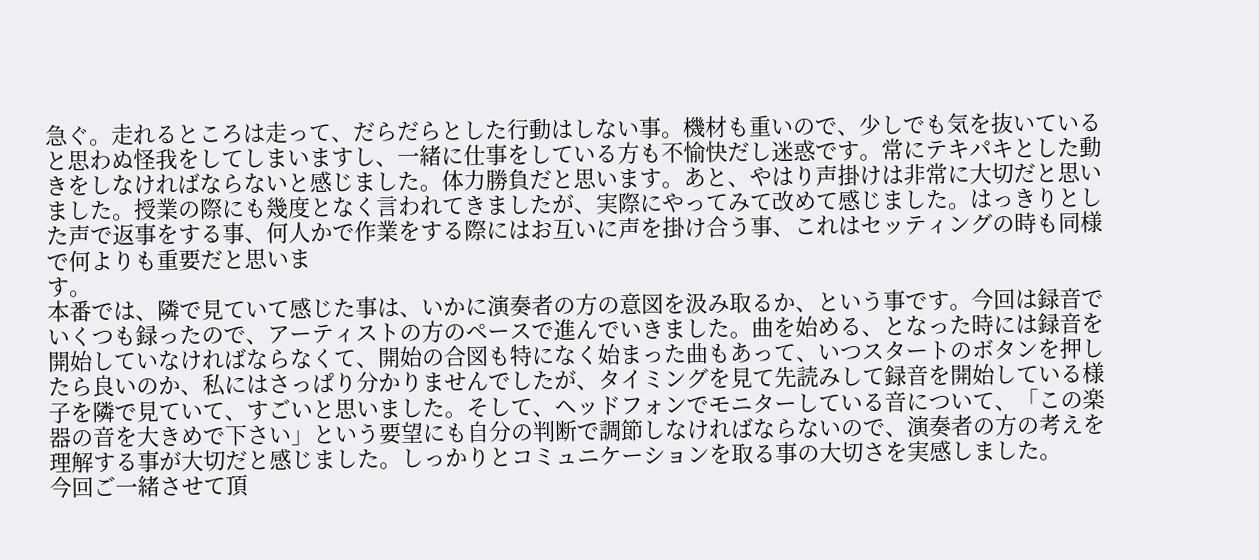急ぐ。走れるところは走って、だらだらとした行動はしない事。機材も重いので、少しでも気を抜いていると思わぬ怪我をしてしまいますし、一緒に仕事をしている方も不愉快だし迷惑です。常にテキパキとした動きをしなければならないと感じました。体力勝負だと思います。あと、やはり声掛けは非常に大切だと思いました。授業の際にも幾度となく言われてきましたが、実際にやってみて改めて感じました。はっきりとした声で返事をする事、何人かで作業をする際にはお互いに声を掛け合う事、これはセッティングの時も同様で何よりも重要だと思いま
す。
本番では、隣で見ていて感じた事は、いかに演奏者の方の意図を汲み取るか、という事です。今回は録音でいくつも録ったので、アーティストの方のペースで進んでいきました。曲を始める、となった時には録音を開始していなければならなくて、開始の合図も特になく始まった曲もあって、いつスタートのボタンを押したら良いのか、私にはさっぱり分かりませんでしたが、タイミングを見て先読みして録音を開始している様子を隣で見ていて、すごいと思いました。そして、ヘッドフォンでモニターしている音について、「この楽器の音を大きめで下さい」という要望にも自分の判断で調節しなければならないので、演奏者の方の考えを理解する事が大切だと感じました。しっかりとコミュニケーションを取る事の大切さを実感しました。
今回ご一緒させて頂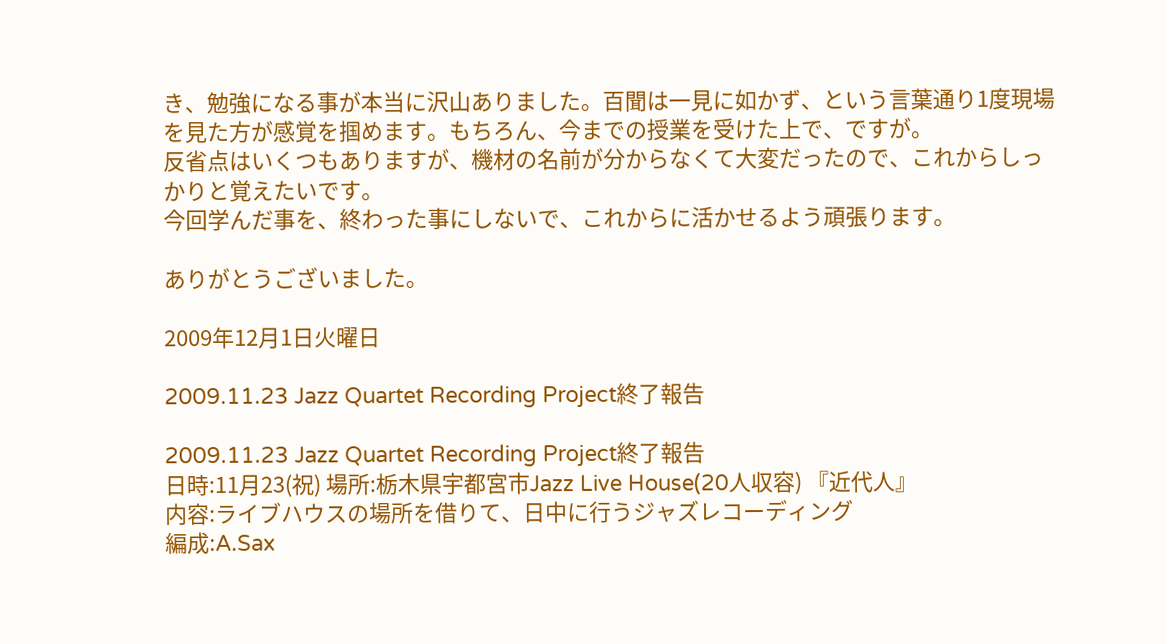き、勉強になる事が本当に沢山ありました。百聞は一見に如かず、という言葉通り1度現場を見た方が感覚を掴めます。もちろん、今までの授業を受けた上で、ですが。
反省点はいくつもありますが、機材の名前が分からなくて大変だったので、これからしっかりと覚えたいです。
今回学んだ事を、終わった事にしないで、これからに活かせるよう頑張ります。

ありがとうございました。

2009年12月1日火曜日

2009.11.23 Jazz Quartet Recording Project終了報告

2009.11.23 Jazz Quartet Recording Project終了報告
日時:11月23(祝) 場所:栃木県宇都宮市Jazz Live House(20人収容) 『近代人』
内容:ライブハウスの場所を借りて、日中に行うジャズレコーディング
編成:A.Sax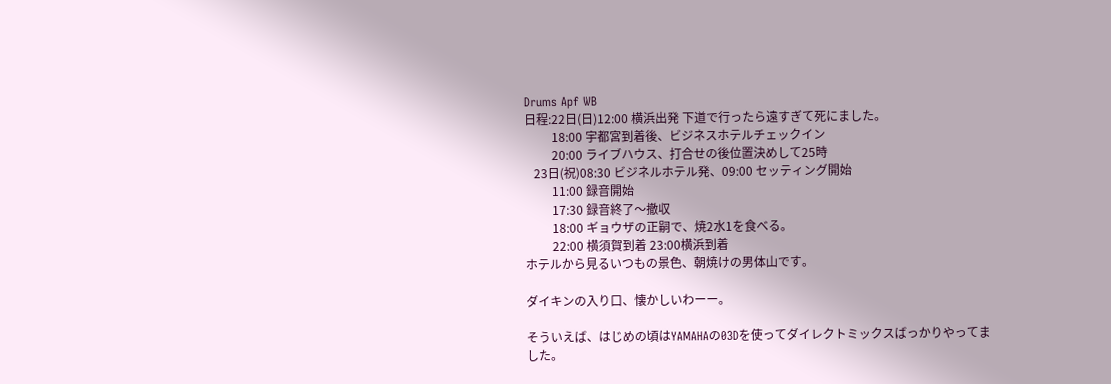Drums Apf WB
日程:22日(日)12:00 横浜出発 下道で行ったら遠すぎて死にました。
         18:00 宇都宮到着後、ビジネスホテルチェックイン
         20:00 ライブハウス、打合せの後位置決めして25時
   23日(祝)08:30 ビジネルホテル発、09:00 セッティング開始
         11:00 録音開始
         17:30 録音終了〜撤収
         18:00 ギョウザの正嗣で、焼2水1を食べる。
         22:00 横須賀到着 23:00横浜到着
ホテルから見るいつもの景色、朝焼けの男体山です。

ダイキンの入り口、懐かしいわーー。

そういえば、はじめの頃はYAMAHAの03Dを使ってダイレクトミックスばっかりやってました。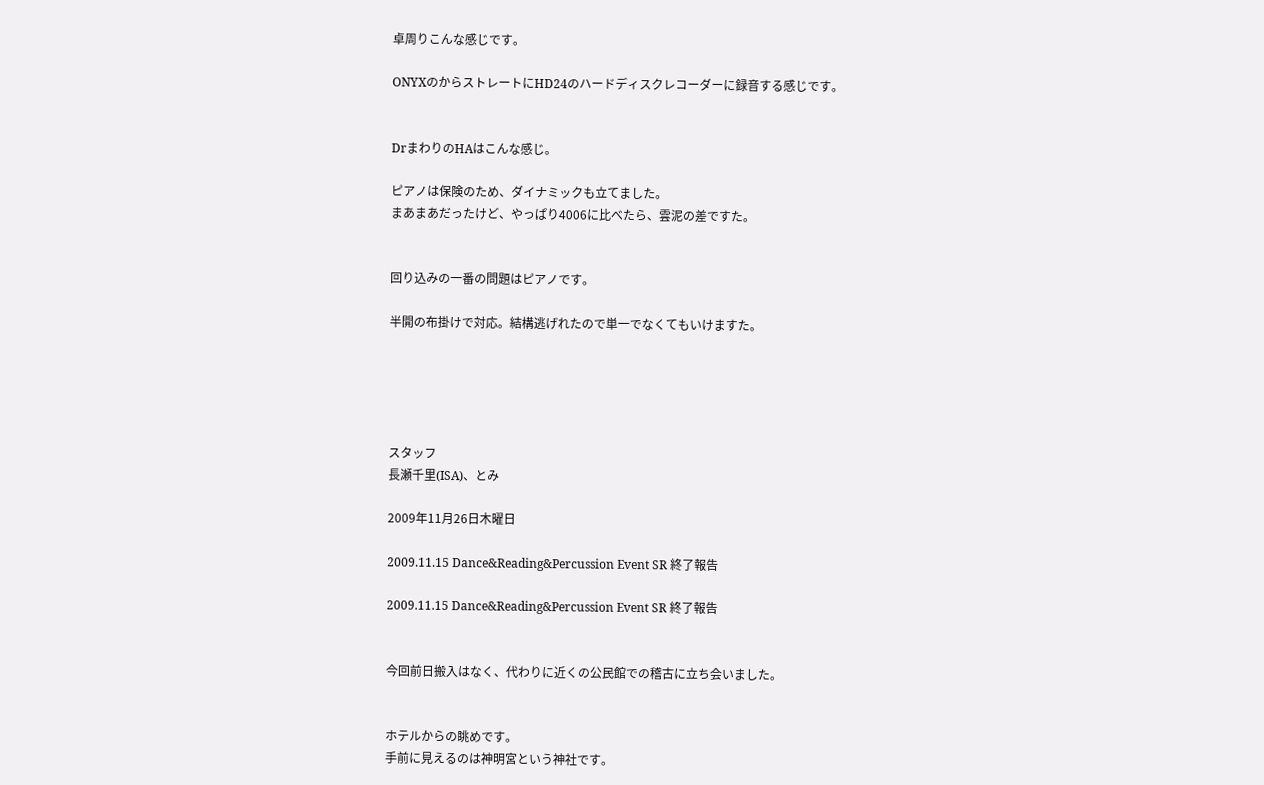卓周りこんな感じです。

ONYXのからストレートにHD24のハードディスクレコーダーに録音する感じです。


DrまわりのHAはこんな感じ。

ピアノは保険のため、ダイナミックも立てました。
まあまあだったけど、やっぱり4006に比べたら、雲泥の差ですた。


回り込みの一番の問題はピアノです。

半開の布掛けで対応。結構逃げれたので単一でなくてもいけますた。





スタッフ
長瀬千里(ISA)、とみ

2009年11月26日木曜日

2009.11.15 Dance&Reading&Percussion Event SR 終了報告

2009.11.15 Dance&Reading&Percussion Event SR 終了報告


今回前日搬入はなく、代わりに近くの公民館での稽古に立ち会いました。


ホテルからの眺めです。
手前に見えるのは神明宮という神社です。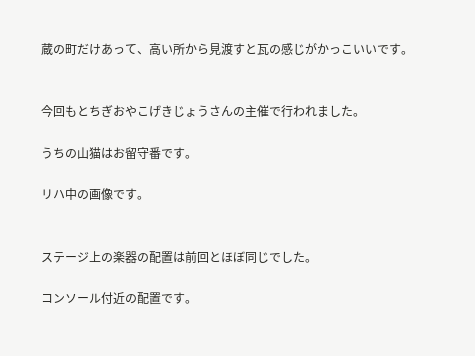蔵の町だけあって、高い所から見渡すと瓦の感じがかっこいいです。


今回もとちぎおやこげきじょうさんの主催で行われました。

うちの山猫はお留守番です。

リハ中の画像です。


ステージ上の楽器の配置は前回とほぼ同じでした。

コンソール付近の配置です。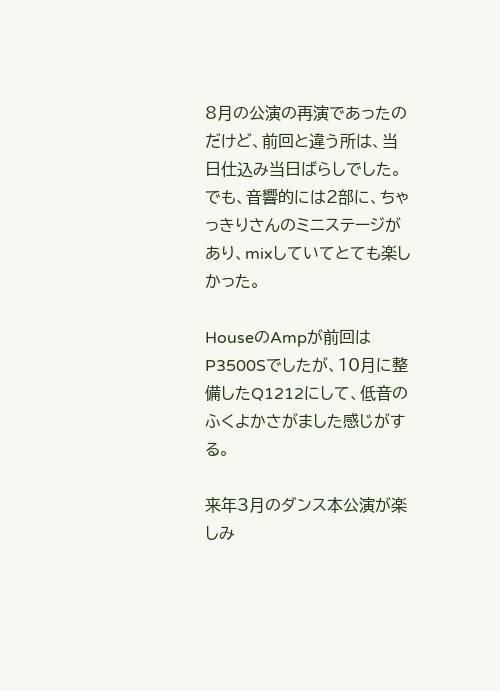8月の公演の再演であったのだけど、前回と違う所は、当日仕込み当日ばらしでした。
でも、音響的には2部に、ちゃっきりさんのミニステージがあり、mixしていてとても楽しかった。

HouseのAmpが前回はP3500Sでしたが、10月に整備したQ1212にして、低音のふくよかさがました感じがする。

来年3月のダンス本公演が楽しみ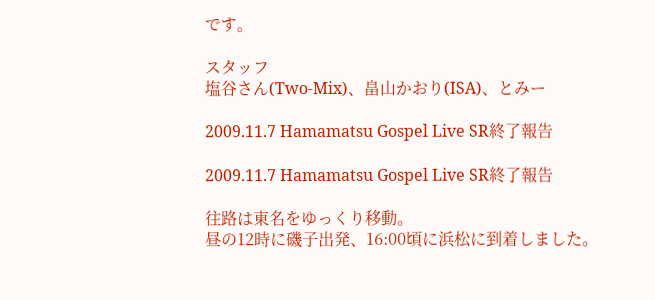です。

スタッフ
塩谷さん(Two-Mix)、畠山かおり(ISA)、とみー

2009.11.7 Hamamatsu Gospel Live SR終了報告

2009.11.7 Hamamatsu Gospel Live SR終了報告

往路は東名をゆっくり移動。
昼の12時に磯子出発、16:00頃に浜松に到着しました。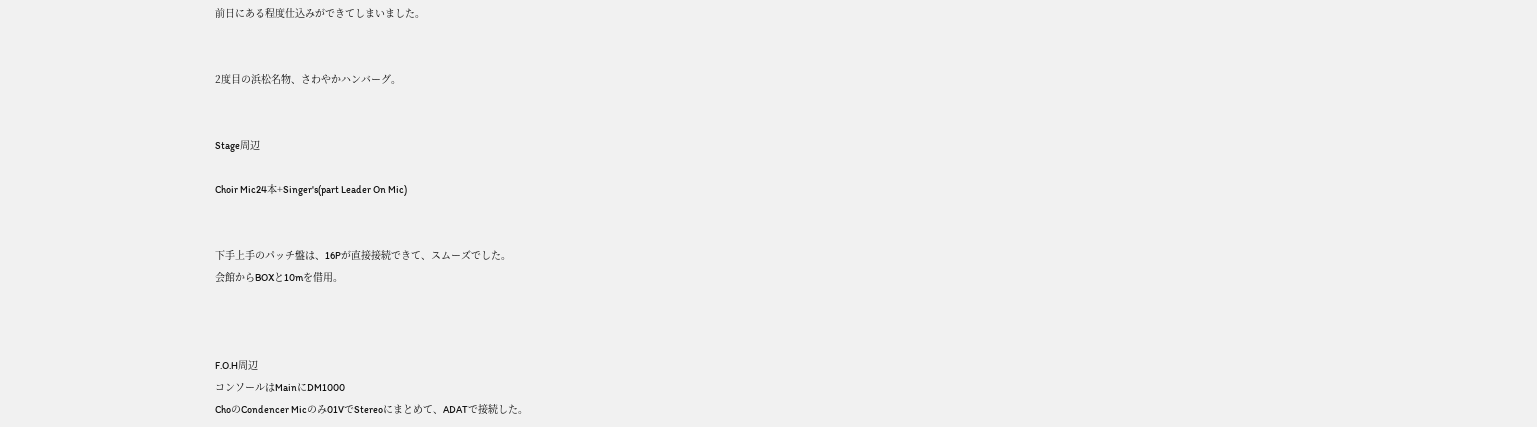前日にある程度仕込みができてしまいました。


2度目の浜松名物、さわやかハンバーグ。


Stage周辺

Choir Mic24本+Singer's(part Leader On Mic)


下手上手のパッチ盤は、16Pが直接接続できて、スムーズでした。
会館からBOXと10mを借用。



F.O.H周辺
コンソールはMainにDM1000
ChoのCondencer Micのみ01VでStereoにまとめて、ADATで接続した。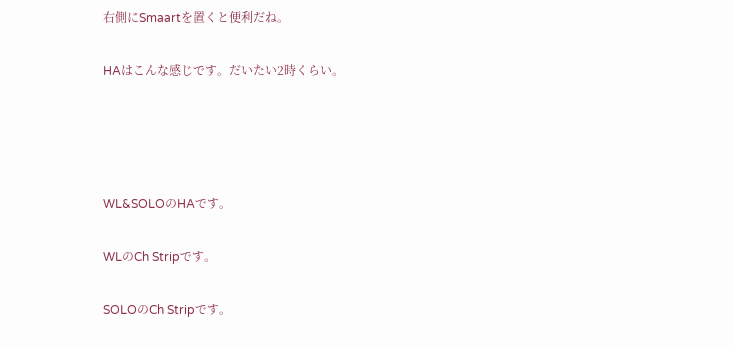右側にSmaartを置くと便利だね。

HAはこんな感じです。だいたい2時くらい。




WL&SOLOのHAです。

WLのCh Stripです。

SOLOのCh Stripです。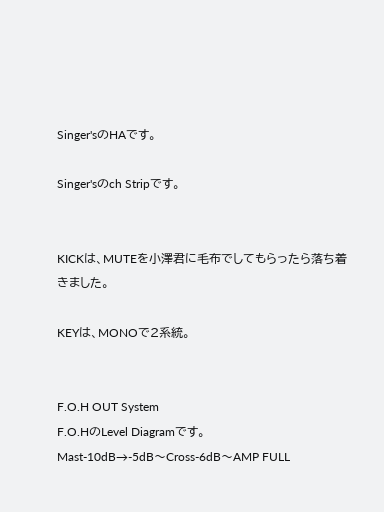Singer'sのHAです。

Singer'sのch Stripです。


KICKは、MUTEを小澤君に毛布でしてもらったら落ち着きました。

KEYは、MONOで2系統。


F.O.H OUT System
F.O.HのLevel Diagramです。
Mast-10dB→-5dB〜Cross-6dB〜AMP FULL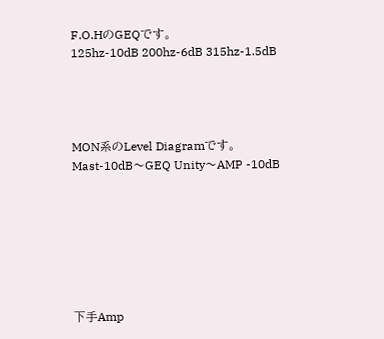F.O.HのGEQです。
125hz-10dB 200hz-6dB 315hz-1.5dB




MON系のLevel Diagramです。
Mast-10dB〜GEQ Unity〜AMP -10dB







下手Amp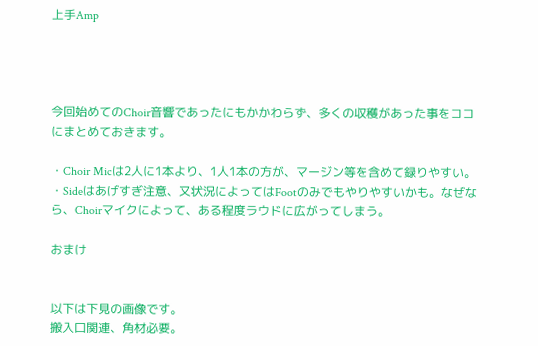上手Amp




今回始めてのChoir音響であったにもかかわらず、多くの収穫があった事をココにまとめておきます。

・Choir Micは2人に1本より、1人1本の方が、マージン等を含めて録りやすい。
・Sideはあげすぎ注意、又状況によってはFootのみでもやりやすいかも。なぜなら、Choirマイクによって、ある程度ラウドに広がってしまう。

おまけ


以下は下見の画像です。
搬入口関連、角材必要。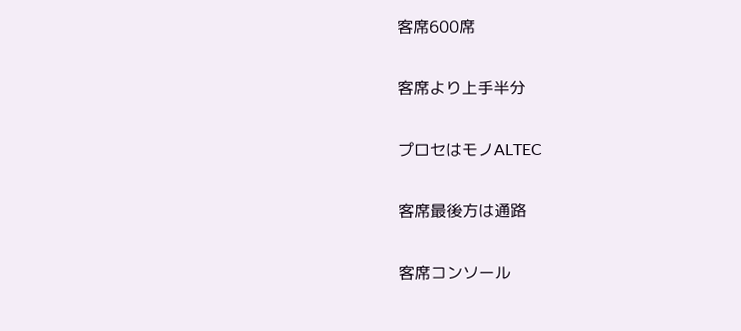客席600席

客席より上手半分

プロセはモノALTEC

客席最後方は通路

客席コンソール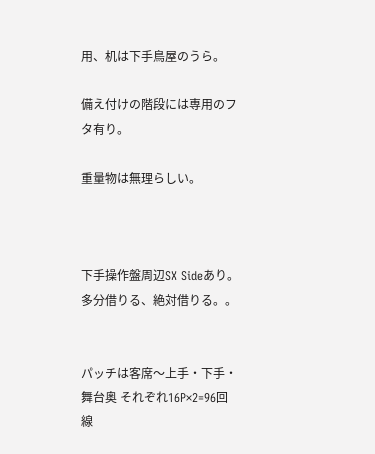用、机は下手鳥屋のうら。

備え付けの階段には専用のフタ有り。

重量物は無理らしい。



下手操作盤周辺SX Sideあり。多分借りる、絶対借りる。。


パッチは客席〜上手・下手・舞台奥 それぞれ16P×2=96回線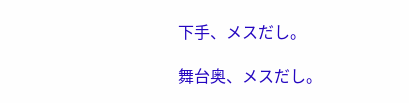下手、メスだし。

舞台奥、メスだし。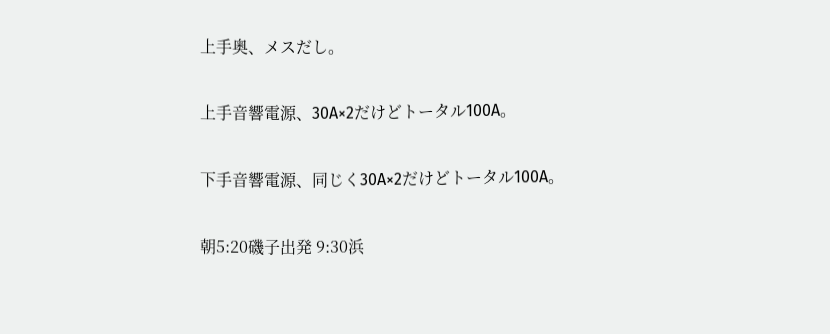上手奥、メスだし。

上手音響電源、30A×2だけどトータル100A。

下手音響電源、同じく30A×2だけどトータル100A。

朝5:20磯子出発 9:30浜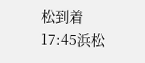松到着 17:45浜松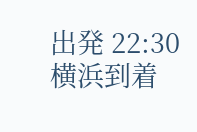出発 22:30 横浜到着